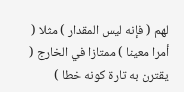لهم ( فإنه ليس المقدار ) مثلا ( أمرا معينا ) ممتازا في الخارج ( يقترن به تارة كونه خطا )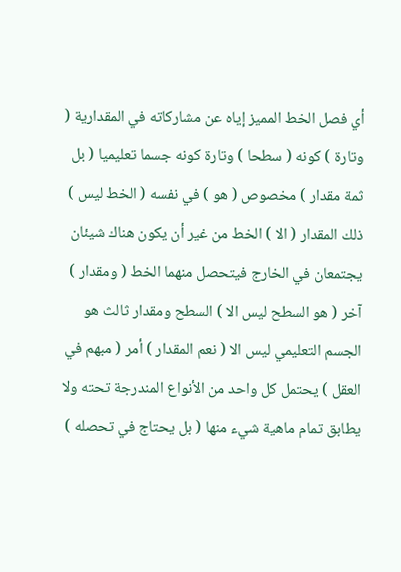أي فصل الخط المميز إياه عن مشاركاته في المقدارية ( وتارة ) كونه ( سطحا ) وتارة كونه جسما تعليميا ( بل ثمة مقدار ) مخصوص ( هو ) في نفسه ( الخط ليس ) ذلك المقدار ( الا ) الخط من غير أن يكون هناك شيئان يجتمعان في الخارج فيتحصل منهما الخط ( ومقدار ) آخر ( هو السطح ليس الا ) السطح ومقدار ثالث هو الجسم التعليمي ليس الا ( نعم المقدار ) أمر ( مبهم في العقل ) يحتمل كل واحد من الأنواع المندرجة تحته ولا يطابق تمام ماهية شيء منها ( بل يحتاج في تحصله )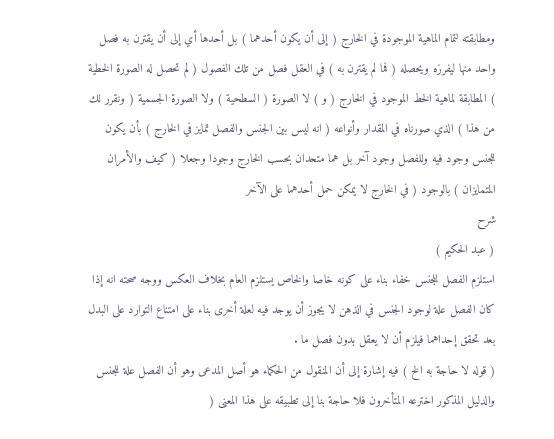ومطابقته لتمام الماهية الموجودة في الخارج ( إلى أن يكون أحدهما ) بل أحدها أي إلى أن يقترن به فصل واحد منها ليفرزه ويحصله ( فما لم يقترن به ) في العقل فصل من تلك الفصول ( لم تحصل له الصورة الخطية ) المطابقة لماهية الخط الموجود في الخارج ( و ) لا الصورة ( السطحية ) ولا الصورة الجسمية ( ونقرر لك من هذا ) الذي صورناه في المقدار وأنواعه ( انه ليس بين الجنس والفصل تمايز في الخارج ) بأن يكون للجنس وجود فيه وللفصل وجود آخر بل هما متحدان بحسب الخارج وجودا وجعلا ( كيف والأمران المتمايزان ) بالوجود ( في الخارج لا يمكن حمل أحدهما على الآخر
شرح
( عبد الحكيم )
استلزم الفصل للجنس خفاء بناء على كونه خاصا والخاص يستلزم العام بخلاف العكس ووجه صحته انه إذا كان الفصل علة لوجود الجنس في الذهن لا يجوز أن يوجد فيه لعلة أخرى بناء على امتناع التوارد على البدل بعد تحقق إحداهما فيلزم أن لا يعقل بدون فصل ما .
( قوله لا حاجة به الخ ) فيه إشارة إلى أن المنقول من الحكماء هو أصل المدعى وهو أن الفصل علة للجنس والدليل المذكور اخترعه المتأخرون فلا حاجة بنا إلى تطبيقه على هذا المعنى (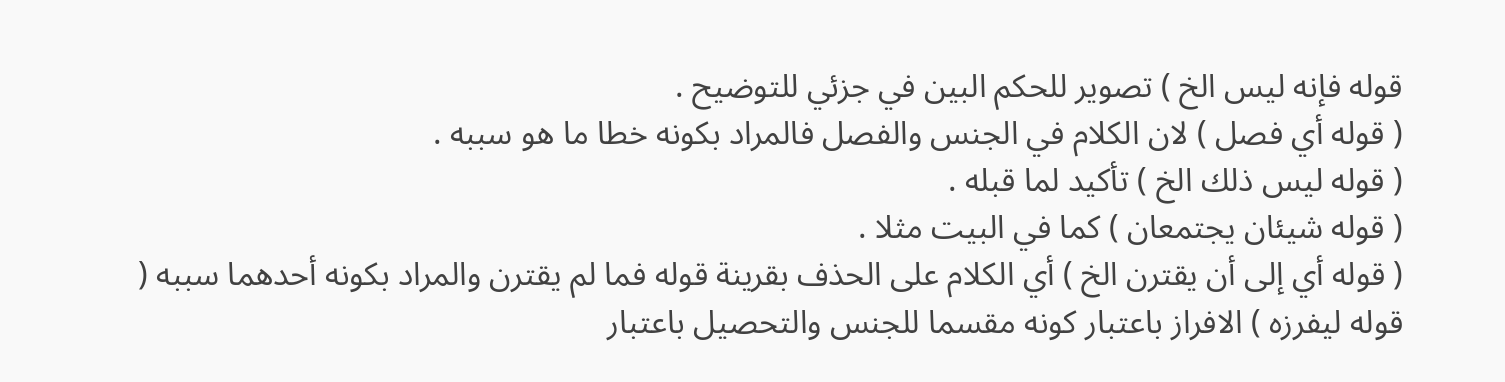قوله فإنه ليس الخ ) تصوير للحكم البين في جزئي للتوضيح .
( قوله أي فصل ) لان الكلام في الجنس والفصل فالمراد بكونه خطا ما هو سببه .
( قوله ليس ذلك الخ ) تأكيد لما قبله .
( قوله شيئان يجتمعان ) كما في البيت مثلا .
( قوله أي إلى أن يقترن الخ ) أي الكلام على الحذف بقرينة قوله فما لم يقترن والمراد بكونه أحدهما سببه ( قوله ليفرزه ) الافراز باعتبار كونه مقسما للجنس والتحصيل باعتبار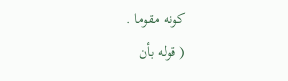كونه مقوما .
( قوله بأن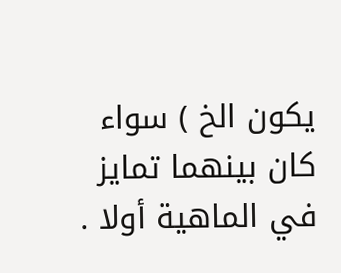يكون الخ ) سواء كان بينهما تمايز في الماهية أولا .